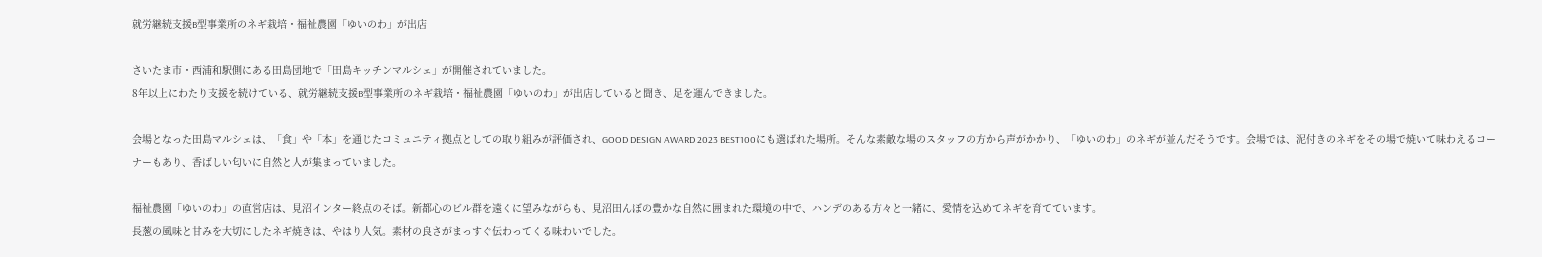就労継続支援B型事業所のネギ栽培・福祉農園「ゆいのわ」が出店

さいたま市・西浦和駅側にある田島団地で「田島キッチンマルシェ」が開催されていました。
8年以上にわたり支援を続けている、就労継続支援B型事業所のネギ栽培・福祉農園「ゆいのわ」が出店していると聞き、足を運んできました。

会場となった田島マルシェは、「食」や「本」を通じたコミュニティ拠点としての取り組みが評価され、GOOD DESIGN AWARD 2023 BEST100にも選ばれた場所。そんな素敵な場のスタッフの方から声がかかり、「ゆいのわ」のネギが並んだそうです。会場では、泥付きのネギをその場で焼いて味わえるコーナーもあり、香ばしい匂いに自然と人が集まっていました。

福祉農園「ゆいのわ」の直営店は、見沼インター終点のそば。新都心のビル群を遠くに望みながらも、見沼田んぼの豊かな自然に囲まれた環境の中で、ハンデのある方々と一緒に、愛情を込めてネギを育てています。
長葱の風味と甘みを大切にしたネギ焼きは、やはり人気。素材の良さがまっすぐ伝わってくる味わいでした。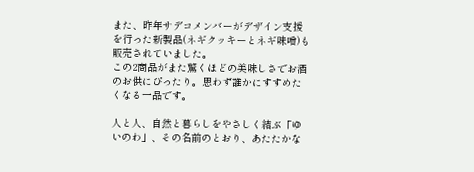また、昨年サデコメンバーがデザイン支援を行った新製品(ネギクッキーとネギ味噌)も販売されていました。
この2商品がまた驚くほどの美味しさでお酒のお供にぴったり。思わず誰かにすすめたくなる一品です。

人と人、自然と暮らしをやさしく結ぶ「ゆいのわ」、その名前のとおり、あたたかな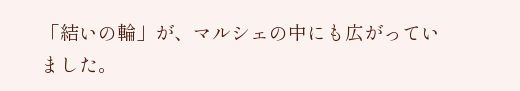「結いの輪」が、マルシェの中にも広がっていました。